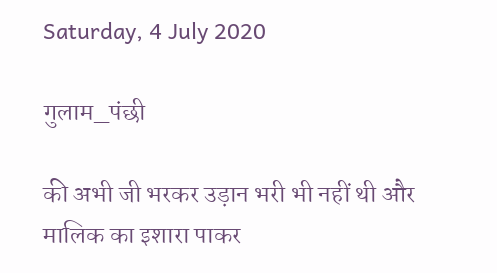Saturday, 4 July 2020

गुलाम_पंछी

की अभी जी भरकर उड़ान भरी भी नहीं थी और मालिक का इशारा पाकर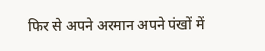फिर से अपने अरमान अपने पंखों में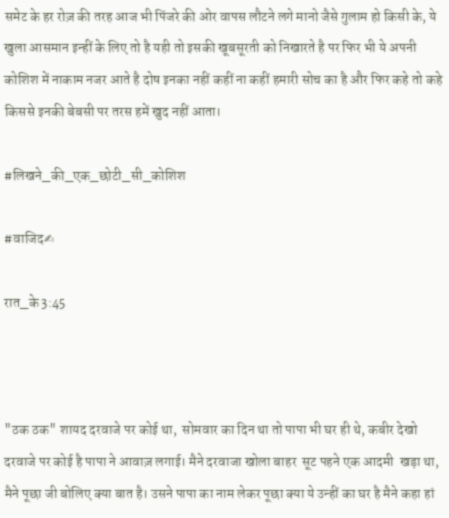समेट के हर रोज़ की तरह आज भी पिंजरे की ओर वापस लौटने लगे मानो जैसे गुलाम हो किसी के, ये खुला आसमान इन्हीं के लिए तो है यही तो इसकी खूबसूरती को निखारते है पर फिर भी ये अपनी कोशिश में नाकाम नजर आते है दोष इनका नहीं कहीं ना कहीं हमारी सोच का है और फिर कहे तो कहे किससे इनकी बेबसी पर तरस हमें खुद नहीं आता।

#लिखने_की_एक_छोटी_सी_कोशिश

#वाजिद✍

रात_के 3:45



"ठक ठक" शायद दरवाजे पर कोई था,  सोमवार का दिन था तो पापा भी घर ही थे, कबीर देखो दरवाजे पर कोई है पापा ने आवाज़ लगाई। मैने दरवाजा खोला बाहर  सूट पहने एक आदमी  खड़ा था, मैने पूछा जी बोलिए क्या बात है। उसने पापा का नाम लेकर पूछा क्या ये उन्हीं का घर है मैने कहा हां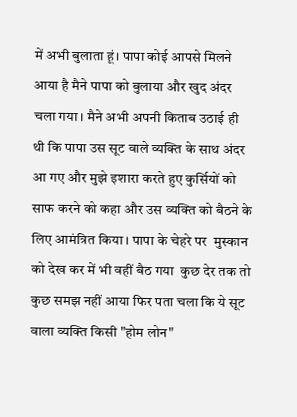में अभी बुलाता हूं। पापा कोई आपसे मिलने आया है मैने पापा को बुलाया और खुद अंदर चला गया। मैने अभी अपनी किताब उठाई ही थी कि पापा उस सूट वाले व्यक्ति के साथ अंदर आ गए और मुझे इशारा करते हुए कुर्सियों को साफ करने को कहा और उस व्यक्ति को बैठने के लिए आमंत्रित किया। पापा के चेहरे पर  मुस्कान को देख कर में भी वहीं बैठ गया  कुछ देर तक तो कुछ समझ नहीं आया फिर पता चला कि ये सूट वाला व्यक्ति किसी "होम लोन"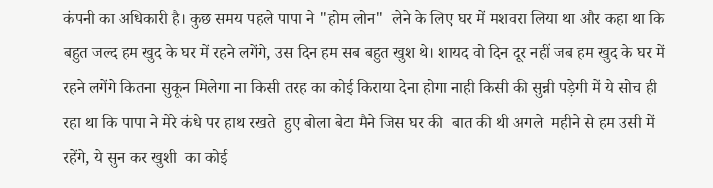कंपनी का अधिकारी है। कुछ समय पहले पापा ने "होम लोन"  लेने के लिए घर में मशवरा लिया था और कहा था कि बहुत जल्द हम खुद के घर में रहने लगेंगे, उस दिन हम सब बहुत खुश थे। शायद वो दिन दूर नहीं जब हम खुद के घर में रहने लगेंगे कितना सुकून मिलेगा ना किसी तरह का कोई किराया देना होगा नाही किसी की सुन्नी पड़ेगी में ये सोच ही रहा था कि पापा ने मेरे कंधे पर हाथ रखते  हुए बोला बेटा मैने जिस घर की  बात की थी अगले  महीने से हम उसी में रहेंगे, ये सुन कर खुशी  का कोई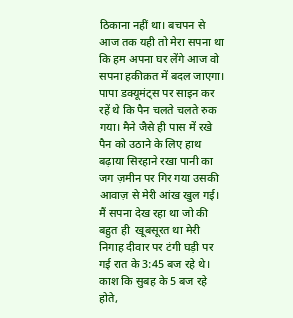ठिकाना नहीं था। बचपन से आज तक यही तो मेरा सपना था कि हम अपना घर लेंगे आज वो सपना हकीक़त में बदल जाएगा। पापा डक्यूमंट्स पर साइन कर रहें थे कि पैन चलते चलते रुक गया। मैने जैसे ही पास में रखे पैन को उठाने के लिए हाथ बढ़ाया सिरहाने रखा पानी का जग ज़मीन पर गिर गया उसकी आवाज़ से मेरी आंख खुल गई। मैं सपना देख रहा था जो की बहुत ही  खूबसूरत था मेरी निगाह दीवार पर टंगी घड़ी पर गई रात के 3:45 बज रहे थे। काश कि सुबह के 5 बज रहे होते,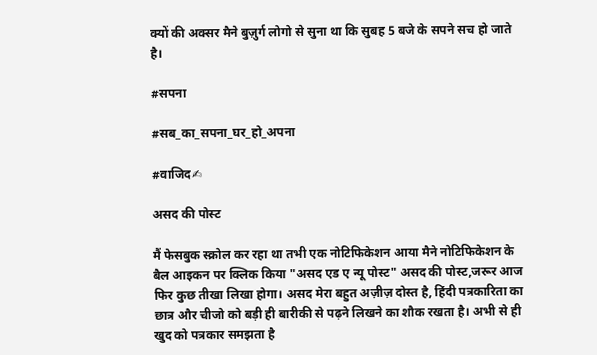क्यों की अक्सर मैने बुज़ुर्ग लोगो से सुना था कि सुबह 5 बजे के सपने सच हो जाते है।

#सपना

#सब_का_सपना_घर_हो_अपना

#वाजिद✍

असद की पोस्ट

मैं फेसबुक स्क्रोल कर रहा था तभी एक नोटिफिकेशन आया मैने नोटिफिकेशन के बैल आइकन पर क्लिक किया "असद एड ए न्यू पोस्ट" असद की पोस्ट,जरूर आज फिर कुछ तीखा लिखा होगा। असद मेरा बहुत अज़ीज़ दोस्त है, हिंदी पत्रकारिता का छात्र और चीजो को बड़ी ही बारीकी से पढ़ने लिखने का शौक रखता है। अभी से ही खुद को पत्रकार समझता है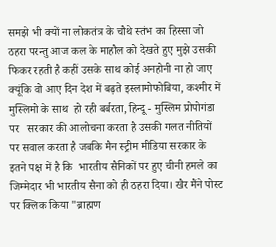समझे भी क्यों ना लोकतंत्र के चौथे स्तंभ का हिस्सा जो ठहरा परन्तु आज कल के माहौल को देखते हुए मुझे उसकी फिकर रहती है कहीं उसके साथ कोई अनहोनी ना हो जाए क्यूंकि वो आए दिन देश में बढ़ते इस्लामोफोबिया, कश्मीर में मुस्लिमो के साथ  हो रही बर्बरता, हिन्दू - मुस्लिम प्रोपोगंडा पर   सरकार की आलोचना करता है उसकी गलत नीतियों पर सवाल करता है जबकि मैन स्ट्रीम मीडिया सरकार के इतने पक्ष में है कि  भारतीय सैनिकों पर हुए चीनी हमले का जिम्मेदार भी भारतीय सैना को ही ठहरा दिया। खैर मैंने पोस्ट पर क्लिक किया "ब्राह्मण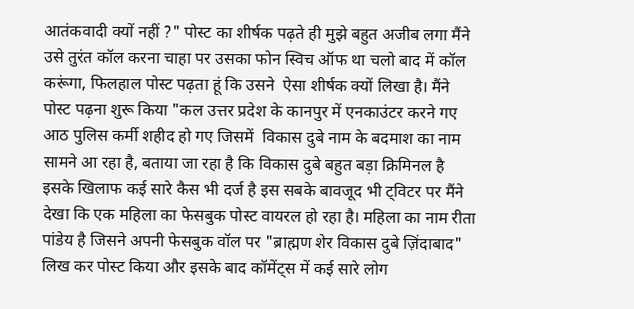आतंकवादी क्यों नहीं ?" पोस्ट का शीर्षक पढ़ते ही मुझे बहुत अजीब लगा मैंने उसे तुरंत कॉल करना चाहा पर उसका फोन स्विच ऑफ था चलो बाद में कॉल करूंगा, फिलहाल पोस्ट पढ़ता हूं कि उसने  ऐसा शीर्षक क्यों लिखा है। मैंने पोस्ट पढ़ना शुरू किया "कल उत्तर प्रदेश के कानपुर में एनकाउंटर करने गए आठ पुलिस कर्मी शहीद हो गए जिसमें  विकास दुबे नाम के बदमाश का नाम सामने आ रहा है, बताया जा रहा है कि विकास दुबे बहुत बड़ा क्रिमिनल है इसके खिलाफ कई सारे कैस भी दर्ज है इस सबके बावजूद भी ट्विटर पर मैंने देखा कि एक महिला का फेसबुक पोस्ट वायरल हो रहा है। महिला का नाम रीता पांडेय है जिसने अपनी फेसबुक वॉल पर "ब्राह्मण शेर विकास दुबे ज़िंदाबाद" लिख कर पोस्ट किया और इसके बाद कॉमेंट्स में कई सारे लोग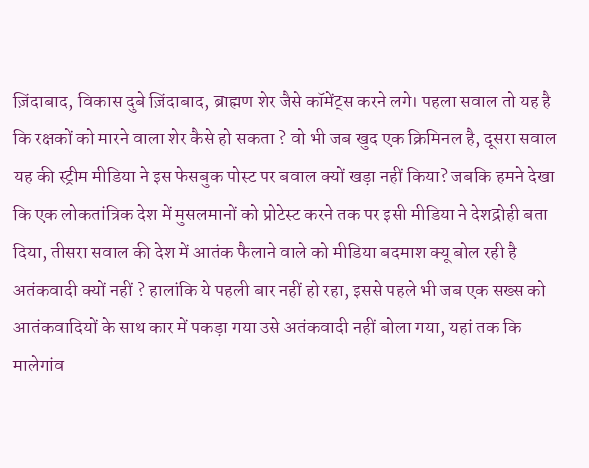ज़िंदाबाद, विकास दुबे ज़िंदाबाद, ब्राह्मण शेर जैसे कॉमेंट्स करने लगे। पहला सवाल तो यह है कि रक्षकों को मारने वाला शेर कैसे हो सकता ? वो भी जब खुद एक क्रिमिनल है, दूसरा सवाल यह की स्ट्रीम मीडिया ने इस फेसबुक पोस्ट पर बवाल क्यों खड़ा नहीं किया? जबकि हमने देखा कि एक लोकतांत्रिक देश में मुसलमानों को प्रोटेस्ट करने तक पर इसी मीडिया ने देशद्रोही बता दिया, तीसरा सवाल की देश में आतंक फैलाने वाले को मीडिया बदमाश क्यू बोल रही है अतंकवादी क्यों नहीं ? हालांकि ये पहली बार नहीं हो रहा, इससे पहले भी जब एक सख्स को आतंकवादियों के साथ कार में पकड़ा गया उसे अतंकवादी नहीं बोला गया, यहां तक कि मालेगांव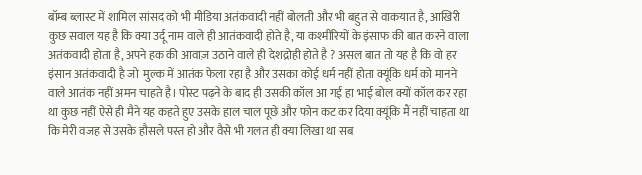बॉम्ब ब्लास्ट में शामिल सांसद को भी मीडिया अतंकवादी नहीं बोलती और भी बहुत से वाकयात है, आखिरी कुछ सवाल यह है कि क्या उर्दू नाम वाले ही आतंकवादी होते है, या कश्मीरियों के इंसाफ की बात करने वाला अतंकवादी होता है, अपने हक की आवाज़ उठाने वाले ही देशद्रोही होते है ? असल बात तो यह है कि वो हर इंसान अतंकवादी है जो  मुल्क में आतंक फेला रहा है और उसका कोई धर्म नहीं होता क्यूंकि धर्म को मानने वाले आतंक नहीं अमन चाहते है। पोस्ट पढ़ने के बाद ही उसकी कॉल आ गई हा भाई बोल क्यों कॉल कर रहा था कुछ नहीं ऐसे ही मैने यह कहते हुए उसके हाल चाल पूछे और फोन कट कर दिया क्यूंकि मैं नहीं चाहता था कि मेरी वजह से उसके हौसले पस्त हो और वैसे भी गलत ही क्या लिखा था सब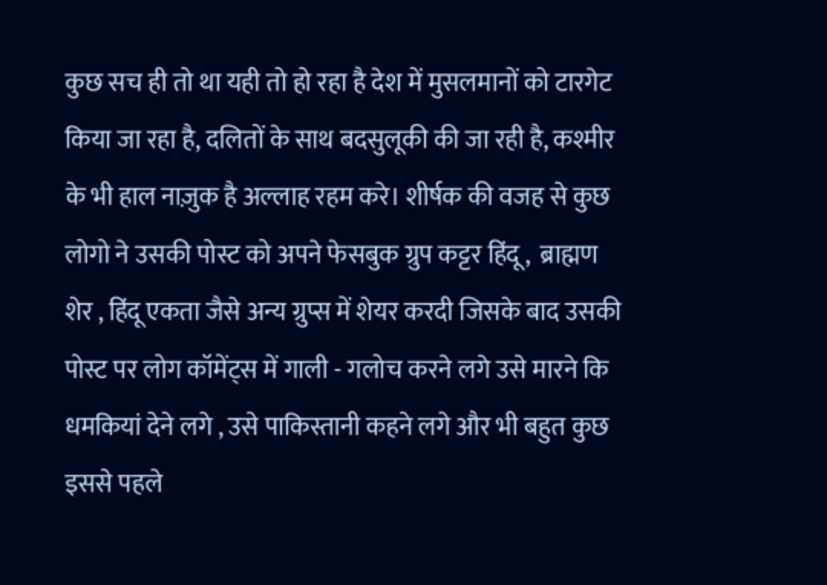कुछ सच ही तो था यही तो हो रहा है देश में मुसलमानों को टारगेट किया जा रहा है, दलितों के साथ बदसुलूकी की जा रही है, कश्मीर के भी हाल नाज़ुक है अल्लाह रहम करे। शीर्षक की वजह से कुछ लोगो ने उसकी पोस्ट को अपने फेसबुक ग्रुप कट्टर हिंदू ,  ब्राह्मण शेर , हिंदू एकता जैसे अन्य ग्रुप्स में शेयर करदी जिसके बाद उसकी पोस्ट पर लोग कॉमेंट्स में गाली - गलोच करने लगे उसे मारने कि धमकियां देने लगे , उसे पाकिस्तानी कहने लगे और भी बहुत कुछ इससे पहले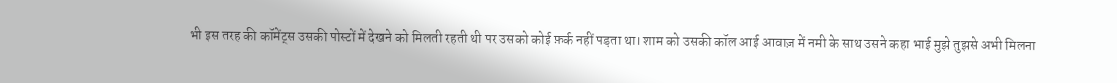भी इस तरह की कॉमेंट्स उसकी पोस्टों में देखने को मिलती रहती थी पर उसको कोई फ़र्क नहीं पड़ता था। शाम को उसकी कॉल आई आवाज़ में नमी के साथ उसने कहा भाई मुझे तुझसे अभी मिलना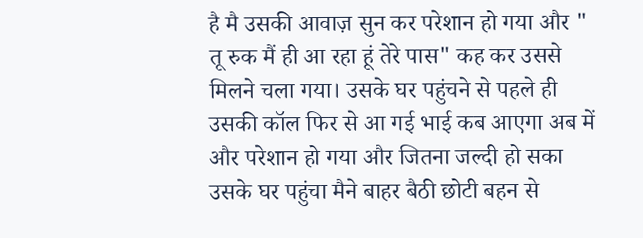है मै उसकी आवाज़ सुन कर परेशान हो गया और " तू रुक मैं ही आ रहा हूं तेरे पास" कह कर उससे मिलने चला गया। उसके घर पहुंचने से पहले ही उसकी कॉल फिर से आ गई भाई कब आएगा अब में और परेशान हो गया और जितना जल्दी हो सका उसके घर पहुंचा मैने बाहर बैठी छोटी बहन से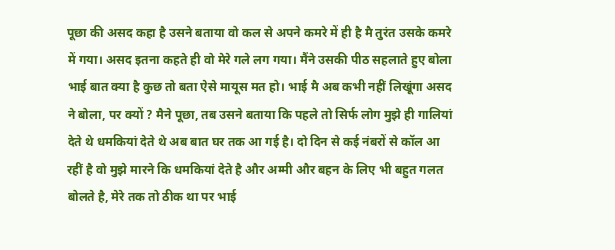पूछा की असद कहा है उसने बताया वो कल से अपने कमरे में ही है मै तुरंत उसके कमरे में गया। असद इतना कहते ही वो मेरे गले लग गया। मैंने उसकी पीठ सहलाते हुए बोला भाई बात क्या है कुछ तो बता ऐसे मायूस मत हो। भाई मै अब कभी नहीं लिखूंगा असद ने बोला, पर क्यों ? मैने पूछा, तब उसने बताया कि पहले तो सिर्फ लोग मुझे ही गालियां देते थे धमकियां देते थे अब बात घर तक आ गई है। दो दिन से कई नंबरों से कॉल आ रहीं है वो मुझे मारने कि धमकियां देते है और अम्मी और बहन के लिए भी बहुत गलत बोलते है, मेरे तक तो ठीक था पर भाई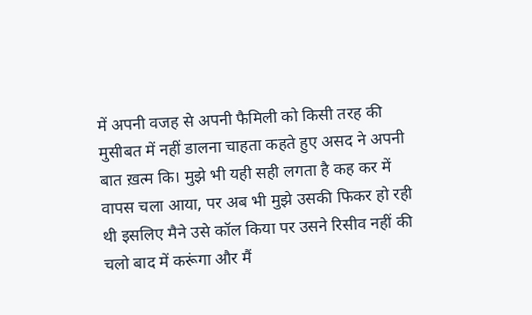में अपनी वजह से अपनी फैमिली को किसी तरह की मुसीबत में नहीं डालना चाहता कहते हुए असद ने अपनी बात ख़त्म कि। मुझे भी यही सही लगता है कह कर में वापस चला आया, पर अब भी मुझे उसकी फिकर हो रही थी इसलिए मैने उसे कॉल किया पर उसने रिसीव नहीं की चलो बाद में करूंगा और मैं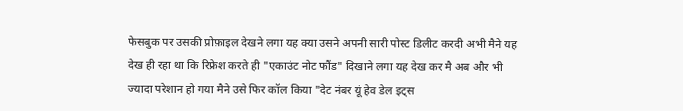फेसबुक पर उसकी प्रोफ़ाइल देखने लगा यह क्या उसने अपनी सारी पोस्ट डिलीट करदी अभी मैने यह देख ही रहा था कि रिफ्रेश करते ही "एकाउंट नोट फौंड" दिखाने लगा यह देख कर मै अब और भी ज्यादा परेशान हो गया मैने उसे फिर कॉल किया "देट नंबर यूं हेव डेल इट्स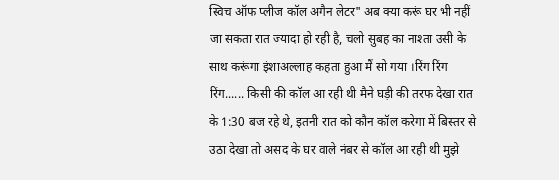स्विच ऑफ प्लीज कॉल अगैन लेटर" अब क्या करूं घर भी नहीं जा सकता रात ज्यादा हो रही है, चलो सुबह का नाश्ता उसी के साथ करूंगा इंशाअल्लाह कहता हुआ मैं सो गया ।रिंग रिंग रिंग...... किसी की कॉल आ रही थी मैने घड़ी की तरफ देखा रात के 1:30 बज रहे थे, इतनी रात को कौन कॉल करेगा में बिस्तर से उठा देखा तो असद के घर वाले नंबर से कॉल आ रही थी मुझे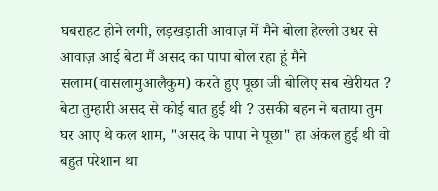घबराहट होने लगी, लड़खड़ाती आवाज़ में मैने बोला हेल्लो उधर से आवाज़ आई बेटा मैं असद का पापा बोल रहा हूं मैने सलाम(वासलामुआलैकुम) करते हुए पूछा जी बोलिए सब खेरीयत ? बेटा तुम्हारी असद से कोई बात हुई थी ? उसकी बहन ने बताया तुम घर आए थे कल शाम, "असद के पापा ने पूछा" हा अंकल हुई थी वो बहुत परेशान था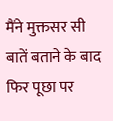मैंने मुक्तसर सी बातें बताने के बाद फिर पूछा पर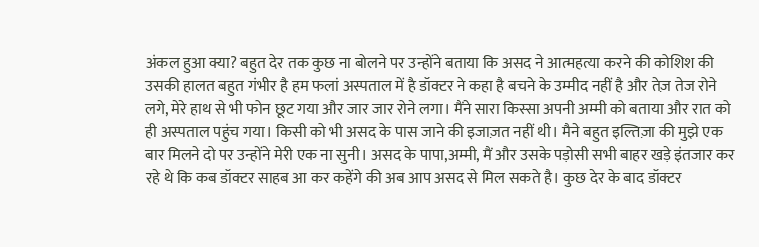अंकल हुआ क्या? बहुत देर तक कुछ ना बोलने पर उन्होंने बताया कि असद ने आत्महत्या करने की कोशिश की उसकी हालत बहुत गंभीर है हम फलां अस्पताल में है डॉक्टर ने कहा है बचने के उम्मीद नहीं है और तेज़ तेज रोने लगे, मेरे हाथ से भी फोन छूट गया और जार जार रोने लगा। मैंने सारा किस्सा अपनी अम्मी को बताया और रात को ही अस्पताल पहुंच गया। किसी को भी असद के पास जाने की इजाज़त नहीं थी। मैने बहुत इल्तिज़ा की मुझे एक बार मिलने दो पर उन्होंने मेरी एक ना सुनी। असद के पापा,अम्मी, मैं और उसके पड़ोसी सभी बाहर खड़े इंतजार कर रहे थे कि कब डॉक्टर साहब आ कर कहेंगे की अब आप असद से मिल सकते है। कुछ देर के बाद डॉक्टर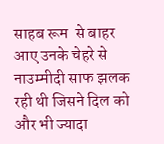साहब रूम  से बाहर आए उनके चेहरे से नाउम्मीदी साफ झलक रही थी जिसने दिल को और भी ज्यादा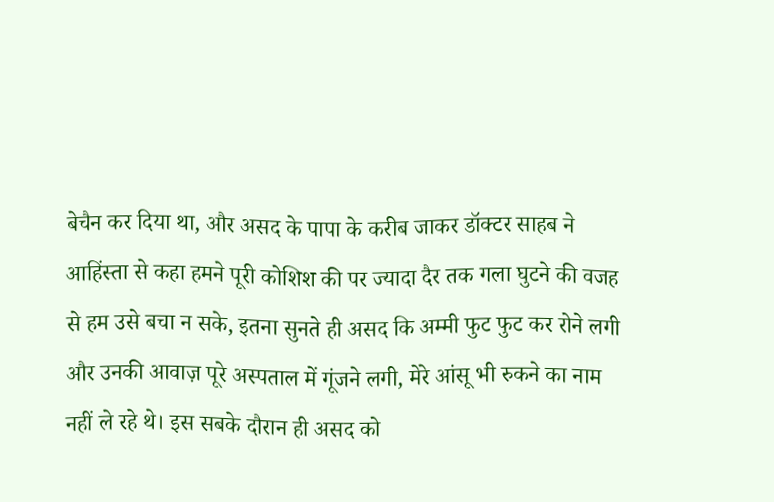बेचैन कर दिया था, और असद के पापा के करीब जाकर डॉक्टर साहब ने आहिंस्ता से कहा हमने पूरी कोशिश की पर ज्यादा दैर तक गला घुटने की वजह से हम उसे बचा न सके, इतना सुनते ही असद कि अम्मी फुट फुट कर रोने लगी और उनकी आवाज़ पूरे अस्पताल में गूंजने लगी, मेरे आंसू भी रुकने का नाम नहीं ले रहे थे। इस सबके दौरान ही असद को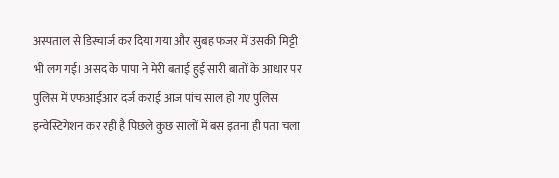अस्पताल से डिस्चार्ज कर दिया गया और सुबह फजर में उसकी मिट्टी भी लग गई। असद के पापा ने मेरी बताई हुई सारी बातों के आधार पर पुलिस में एफआईआर दर्ज कराई आज पांच साल हो गए पुलिस इन्वेस्टिगेशन कर रही है पिछले कुछ सालों में बस इतना ही पता चला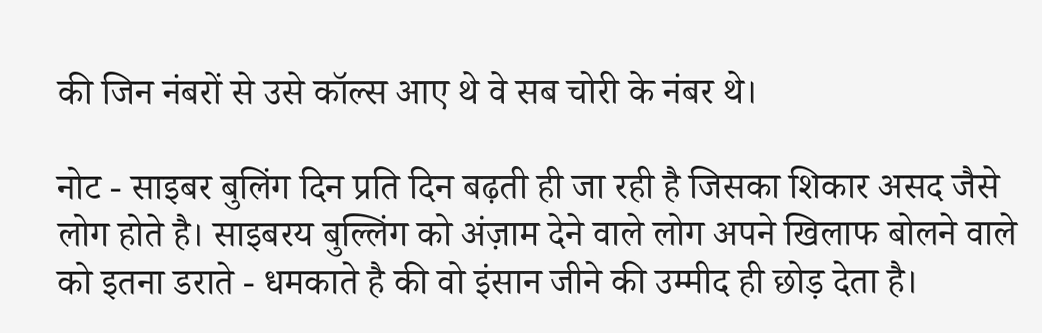की जिन नंबरों से उसे कॉल्स आए थे वे सब चोरी के नंबर थे।

नोट - साइबर बुलिंग दिन प्रति दिन बढ़ती ही जा रही है जिसका शिकार असद जैसे लोग होते है। साइबरय बुल्लिंग को अंज़ाम देने वाले लोग अपने खिलाफ बोलने वाले को इतना डराते - धमकाते है की वो इंसान जीने की उम्मीद ही छोड़ देता है।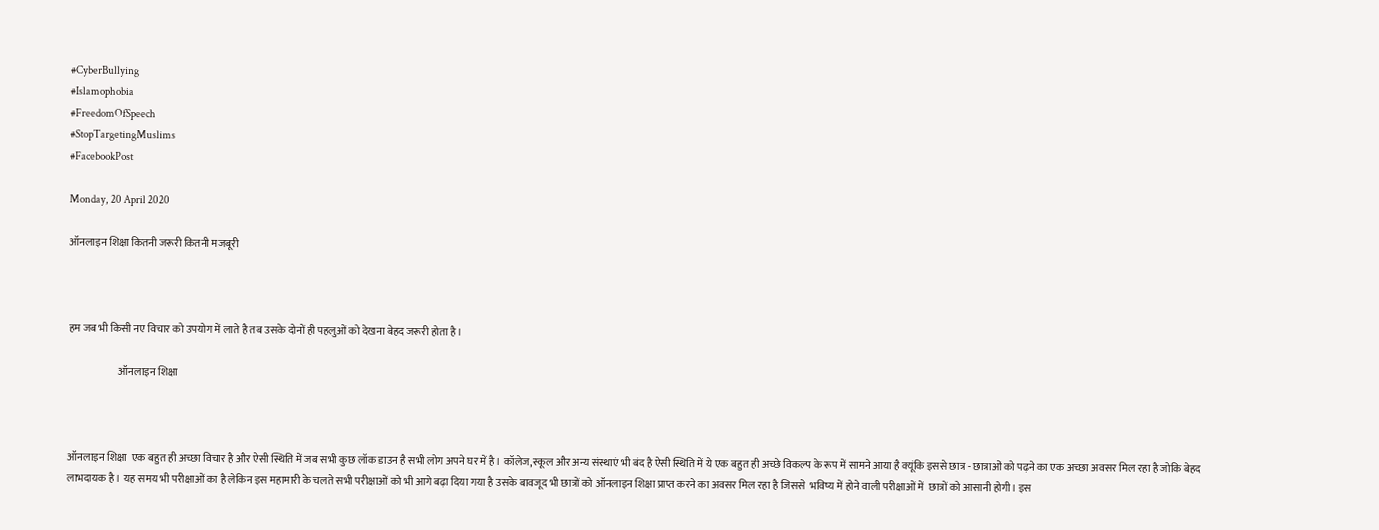#CyberBullying
#Islamophobia
#FreedomOfSpeech
#StopTargetingMuslims
#FacebookPost

Monday, 20 April 2020

ऑनलाइन शिक्षा कितनी जरूरी कितनी मजबूरी



हम जब भी किसी नए विचार को उपयोग में लाते है तब उसके दोनों ही पहलुओं को देखना बेहद जरूरी होता है।

                        ऑनलाइन शिक्षा



ऑनलाइन शिक्षा  एक बहुत ही अच्छा विचार है और ऐसी स्थिति में जब सभी कुछ लॉक डाउन है सभी लोग अपने घर में है। कॉलेज,स्कूल और अन्य संस्थाएं भी बंद है ऐसी स्थिति में ये एक बहुत ही अच्छे विकल्प के रूप में सामने आया है क्यूंकि इससे छात्र - छात्राओं को पढ़ने का एक अच्छा अवसर मिल रहा है जोकि बेहद लाभदायक है। यह समय भी परीक्षाओं का है लेकिन इस महामारी के चलते सभी परीक्षाओं को भी आगे बढ़ा दिया गया है उसके बावजूद भी छात्रों को ऑनलाइन शिक्षा प्राप्त करने का अवसर मिल रहा है जिससे  भविष्य में होने वाली परीक्षाओं में  छात्रों को आसानी होगी। इस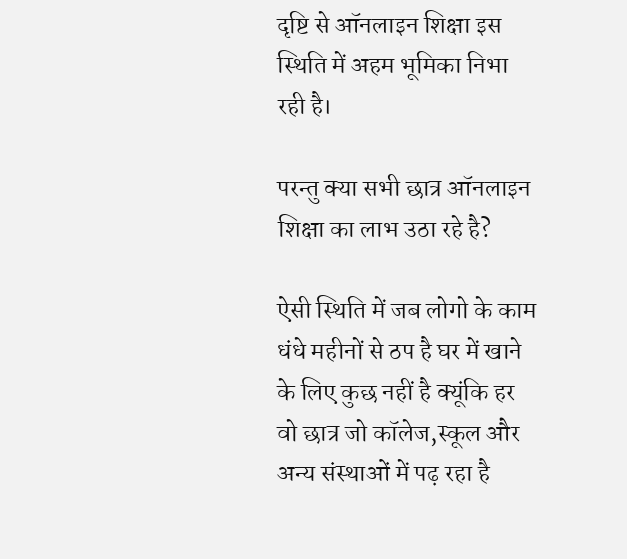दृष्टि से ऑनलाइन शिक्षा इस स्थिति में अहम भूमिका निभा रही है।

परन्तु क्या सभी छात्र ऑनलाइन शिक्षा का लाभ उठा रहे है?

ऐसी स्थिति में जब लोगो के काम धंधे महीनों से ठप है घर में खाने के लिए कुछ नहीं है क्यूंकि हर वो छात्र जो कॉलेज,स्कूल और अन्य संस्थाओं में पढ़ रहा है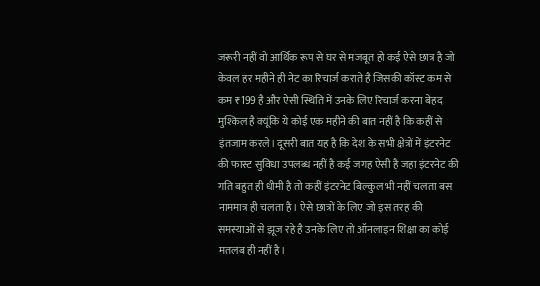जरूरी नहीं वो आर्थिक रूप से घर से मजबूत हो कई ऐसे छात्र है जो केवल हर महीने ही नेट का रिचार्ज कराते है जिसकी कॉस्ट कम से कम ₹199 है और ऐसी स्थिति में उनके लिए रिचार्ज करना बेहद मुश्किल है क्यूंकि ये कोई एक महीने की बात नहीं है कि कहीं से इंतजाम करले। दूसरी बात यह है कि देश के सभी क्षेत्रों में इंटरनेट की फास्ट सुविधा उपलब्ध नहीं है कई जगह ऐसी है जहा इंटरनेट की गति बहुत ही धीमी है तो कहीं इंटरनेट बिल्कुल भी नहीं चलता बस नाममात्र ही चलता है। ऐसे छात्रों के लिए जो इस तरह की समस्याओं से झूज रहे है उनके लिए तो ऑनलाइन शिक्षा का कोई मतलब ही नहीं है।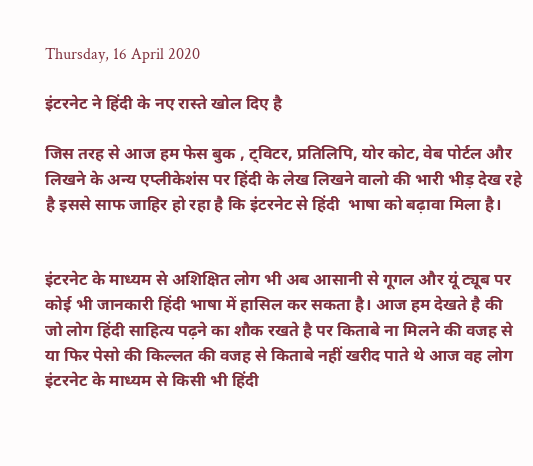Thursday, 16 April 2020

इंटरनेट ने हिंदी के नए रास्ते खोल दिए है

जिस तरह से आज हम फेस बुक , ट्विटर, प्रतिलिपि, योर कोट, वेब पोर्टल और लिखने के अन्य एप्लीकेशंस पर हिंदी के लेख लिखने वालो की भारी भीड़ देख रहे है इससे साफ जाहिर हो रहा है कि इंटरनेट से हिंदी  भाषा को बढ़ावा मिला है।


इंटरनेट के माध्यम से अशिक्षित लोग भी अब आसानी से गूगल और यूं ट्यूब पर कोई भी जानकारी हिंदी भाषा में हासिल कर सकता है। आज हम देखते है की जो लोग हिंदी साहित्य पढ़ने का शौक रखते है पर किताबे ना मिलने की वजह से या फिर पेसो की किल्लत की वजह से किताबे नहीं खरीद पाते थे आज वह लोग इंटरनेट के माध्यम से किसी भी हिंदी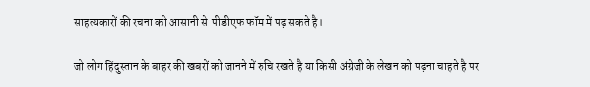साहत्यकारों की रचना को आसानी से  पीडीएफ फॉम में पढ़ सकते है।

जो लोग हिंदुस्तान के बाहर की खबरों को जानने में रुचि रखते है या किसी अंग्रेजी के लेखन को पढ़ना चाहते है पर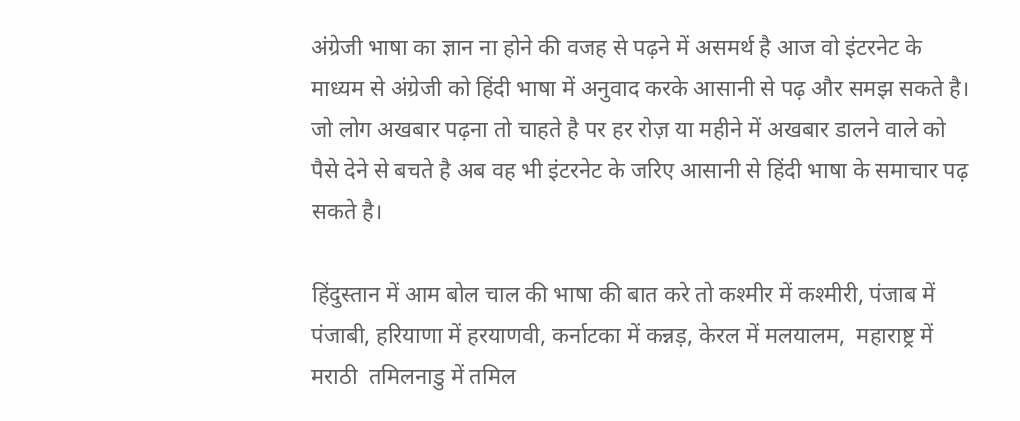अंग्रेजी भाषा का ज्ञान ना होने की वजह से पढ़ने में असमर्थ है आज वो इंटरनेट के माध्यम से अंग्रेजी को हिंदी भाषा में अनुवाद करके आसानी से पढ़ और समझ सकते है। जो लोग अखबार पढ़ना तो चाहते है पर हर रोज़ या महीने में अखबार डालने वाले को पैसे देने से बचते है अब वह भी इंटरनेट के जरिए आसानी से हिंदी भाषा के समाचार पढ़ सकते है।

हिंदुस्तान में आम बोल चाल की भाषा की बात करे तो कश्मीर में कश्मीरी, पंजाब में पंजाबी, हरियाणा में हरयाणवी, कर्नाटका में कन्नड़, केरल में मलयालम,  महाराष्ट्र में मराठी  तमिलनाडु में तमिल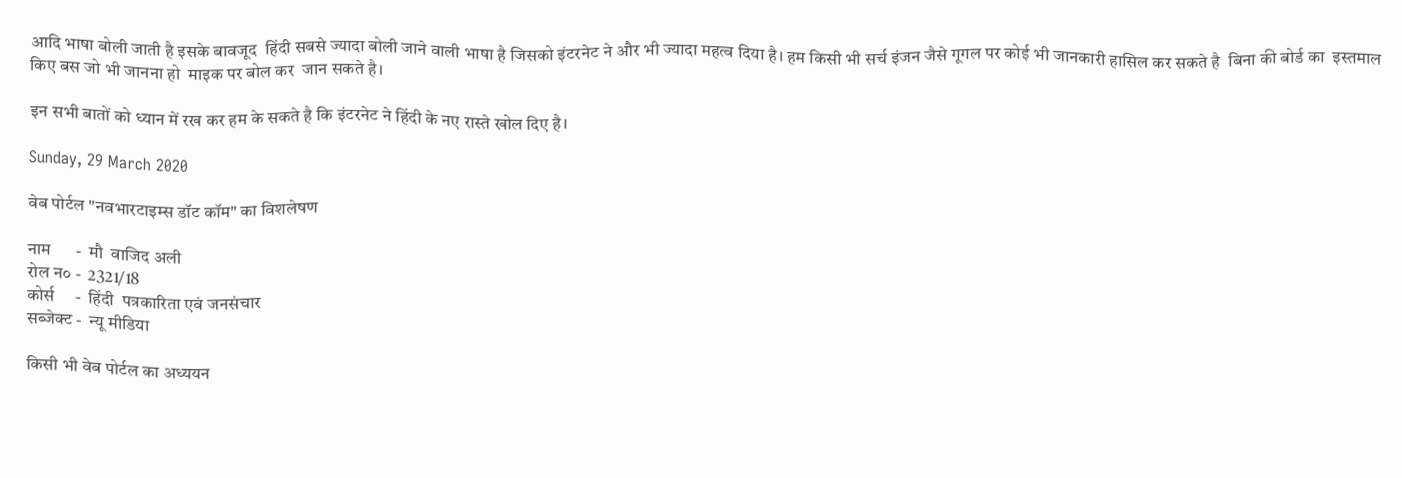आदि भाषा बोली जाती है इसके बावजूद  हिंदी सबसे ज्यादा बोली जाने वाली भाषा है जिसको इंटरनेट ने और भी ज्यादा महत्व दिया है। हम किसी भी सर्च इंजन जैसे गूगल पर कोई भी जानकारी हासिल कर सकते है  बिना की बोर्ड का  इस्तमाल किए बस जो भी जानना हो  माइक पर बोल कर  जान सकते है।

इन सभी बातों को ध्यान में रख कर हम के सकते है कि इंटरनेट ने हिंदी के नए रास्ते खोल दिए है।

Sunday, 29 March 2020

वेब पोर्टल "नवभारटाइम्स डॉट कॉम" का विशलेषण

नाम      -  मौ  वाजिद अली
रोल न० -  2321/18
कोर्स     -  हिंदी  पत्रकारिता एवं जनसंचार
सब्जेक्ट -  न्यू मीडिया

किसी भी वेब पोर्टल का अध्ययन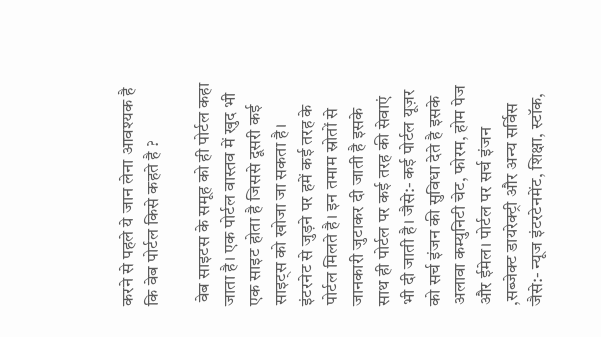करने से पहले ये जान लेना आवश्यक है कि वेब पोर्टल किसे कहते है ?

 वेब साइटस के समूह को ही पोर्टल कहा जाता है। एक पोर्टल वास्तव में खुद भी एक साइट होता है जिससे दूसरी कई साइट्स को खोजा जा सकता है। इंटरनेट से जुड़ने पर हमें कई तरह के पोर्टल मिलते है। इन तमाम स्रोतों से जानकारी जुटाकर दी जाती है इसके साथ ही पोर्टल पर कई तरह की सेवाएं भी दी जाती है। जैसे:- कई पोर्टल यूज़र को सर्च इंजन की सुविधा देते है इसके अलावा कम्युनिटी चेट, फोरम, होम पेज और ईमेल। पोर्टल पर सर्च इंजन ,सब्जेक्ट डायरेक्ट्री और अन्य सर्विस जैसे:- न्यूज इंटरटेनमेंट, शिक्षा, स्टॉक,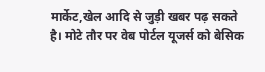मार्केट,खेल आदि से जुड़ी खबर पढ़ सकते है। मोटे तौर पर वेब पोर्टल यूजर्स को बेसिक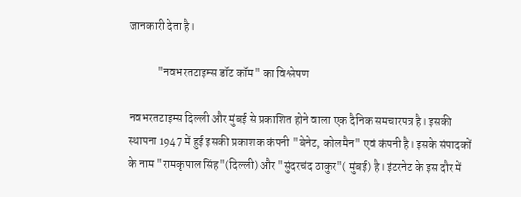जानकारी देता है।

            "नवभरतटाइम्स डॉट कॉम" का विश्लेषण

नवभरतटाइम्स दिल्ली और मुंबई से प्रकाशित होने वाला एक दैनिक समचारपत्र है। इसकी स्थापना 1947 में हुई इसकी प्रकाशक कंपनी "बेनेट, कोलमैन" एवं कंपनी है। इसके संपादकों के नाम "रामकृपाल सिंह"(दिल्ली) और "सुंदरचंद ठाकुर"( मुंबई) है। इंटरनेट के इस दौर में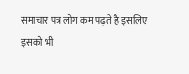समाचार पत्र लोग कम पढ़ते है इसलिए इसको भी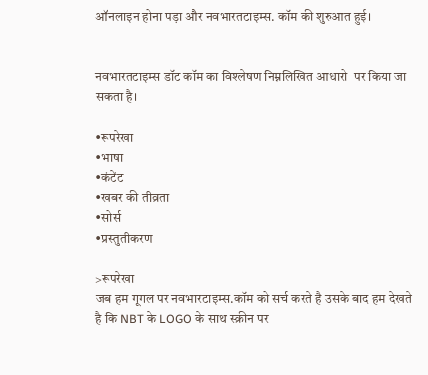ऑनलाइन होना पड़ा और नवभारतटाइम्स. कॉम की शुरुआत हुई।


नवभारतटाइम्स डॉट कॉम का विश्लेषण निम्नलिखित आधारो  पर किया जा सकता है।

•रूपरेखा
•भाषा
•कंटेंट
•खबर की तीव्रता
•सोर्स
•प्रस्तुतीकरण

>रूपरेखा
जब हम गूगल पर नवभारटाइम्स.कॉम को सर्च करते है उसके बाद हम देखते है कि NBT के LOGO के साथ स्क्रीन पर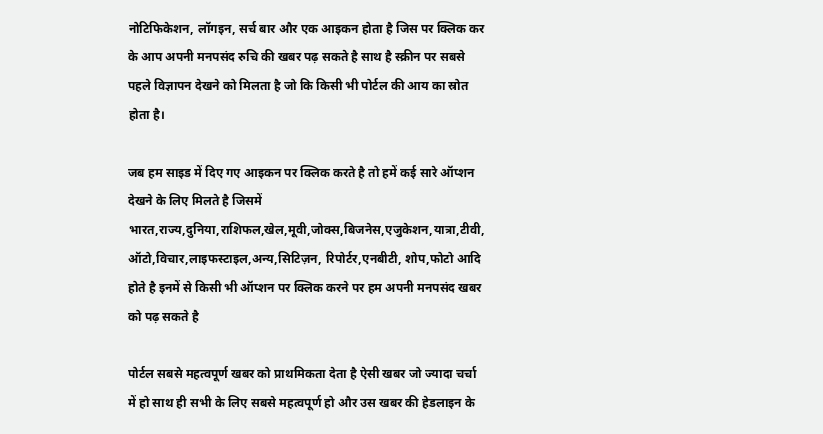नोटिफिकेशन, लॉगइन, सर्च बार और एक आइकन होता है जिस पर क्लिक कर के आप अपनी मनपसंद रुचि की खबर पढ़ सकते है साथ है स्क्रीन पर सबसे पहले विज्ञापन देखने को मिलता है जो कि किसी भी पोर्टल की आय का स्रोत होता है।

जब हम साइड में दिए गए आइकन पर क्लिक करते है तो हमें कई सारे ऑप्शन देखने के लिए मिलते है जिसमें भारत,राज्य,दुनिया,राशिफल,खेल,मूवी,जोक्स,बिजनेस,एजुकेशन,यात्रा,टीवी, ऑटो,विचार,लाइफस्टाइल,अन्य,सिटिज़न, रिपोर्टर,एनबीटी, शोप,फोटो आदि होते है इनमें से किसी भी ऑप्शन पर क्लिक करने पर हम अपनी मनपसंद खबर को पढ़ सकते है

पोर्टल सबसे महत्वपूर्ण खबर को प्राथमिकता देता है ऐसी खबर जो ज्यादा चर्चा में हो साथ ही सभी के लिए सबसे महत्वपूर्ण हो और उस खबर की हेडलाइन के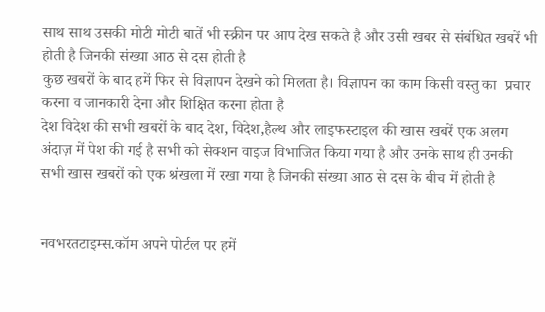साथ साथ उसकी मोटी मोटी बातें भी स्क्रीन पर आप देख सकते है और उसी खबर से संबंधित खबरें भी होती है जिनकी संख्या आठ से दस होती है
कुछ खबरों के बाद हमें फिर से विज्ञापन देखने को मिलता है। विज्ञापन का काम किसी वस्तु का  प्रचार करना व जानकारी देना और शिक्षित करना होता है
देश विदेश की सभी खबरों के बाद देश, विदेश,हैल्थ और लाइफस्टाइल की खास खबरें एक अलग अंदाज़ में पेश की गई है सभी को सेक्शन वाइज विभाजित किया गया है और उनके साथ ही उनकी सभी खास खबरों को एक श्रंखला में रखा गया है जिनकी संख्या आठ से दस के बीच में होती है


नवभरतटाइम्स.कॉम अपने पोर्टल पर हमें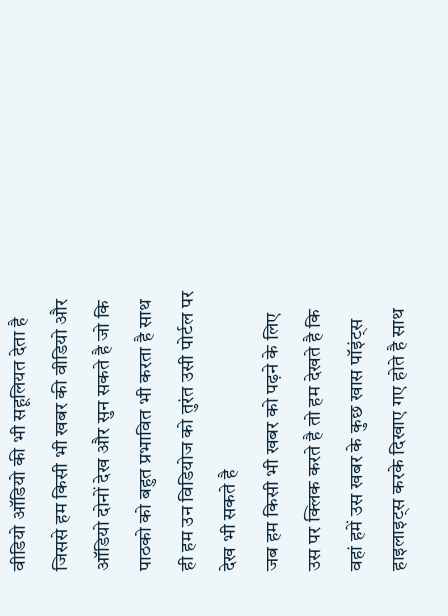वीडियो ऑडियो की भी सहूलियत देता है जिससे हम किसी भी खबर की वीडियो और ऑडियो दोनों देख और सुन सकते है जो कि पाठको को बहुत प्रभावित भी करता है साथ ही हम उन विडियोज को तुरंत उसी पोर्टल पर देख भी सकते है
जब हम किसी भी खबर को पढ़ने के लिए उस पर क्लिक करते है तो हम देखते है कि वहां हमें उस खबर के कुछ खास पॉइंट्स हाइलाइट्स करके दिखाए गए होते है साथ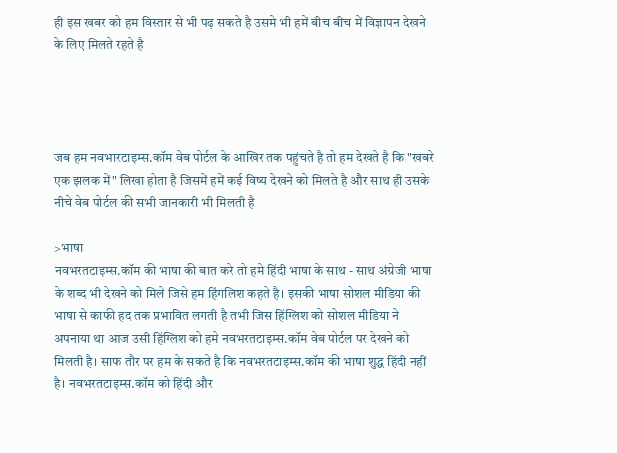ही इस खबर को हम विस्तार से भी पढ़ सकते है उसमे भी हमें बीच बीच में विज्ञापन देखने के लिए मिलते रहते है




जब हम नवभारटाइम्स.कॉम वेब पोर्टल के आखिर तक पहुंचते है तो हम देखते है कि "खबरे एक झलक में" लिखा होता है जिसमें हमें कई विष्य देखने को मिलते है और साथ ही उसके नीचे वेब पोर्टल की सभी जानकारी भी मिलती है

>भाषा
नवभरतटाइम्स.कॉम की भाषा की बात करे तो हमे हिंदी भाषा के साथ - साथ अंग्रेजी भाषा के शब्द भी देखने को मिले जिसे हम हिंगलिश कहते है। इसकी भाषा सोशल मीडिया की भाषा से काफी हद तक प्रभावित लगती है तभी जिस हिंग्लिश को सोशल मीडिया ने अपनाया था आज उसी हिंग्लिश को हमे नवभरतटाइम्स.कॉम वेब पोर्टल पर देखने को मिलती है। साफ तौर पर हम के सकते है कि नवभरतटाइम्स.कॉम की भाषा शुद्ध हिंदी नहीं है। नवभरतटाइम्स.कॉम को हिंदी और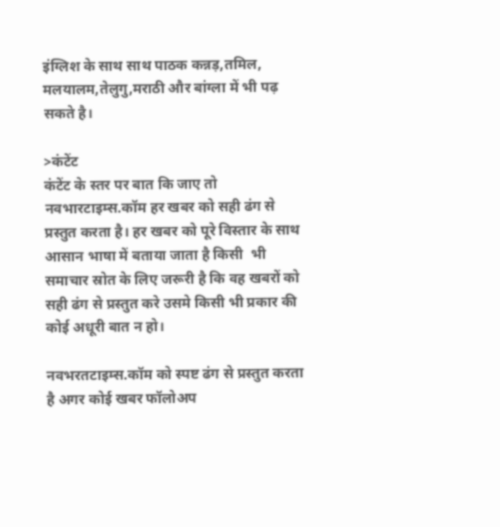इंग्लिश के साथ साथ पाठक कन्नड़,तमिल, मलयालम,तेलुगु,मराठी और बांग्ला में भी पढ़ सकते है।

>कंटेंट
कंटेंट के स्तर पर बात कि जाए तो नवभारटाइम्स.कॉम हर खबर को सही ढंग से प्रस्तुत करता है। हर खबर को पूरे विस्तार के साथ आसान भाषा में बताया जाता है किसी  भी समाचार स्रोत के लिए जरूरी है कि वह खबरों को सही ढंग से प्रस्तुत करे उसमे किसी भी प्रकार की कोई अधूरी बात न हो।

नवभरतटाइम्स.कॉम को स्पष्ट ढंग से प्रस्तुत करता है अगर कोई खबर फॉलोअप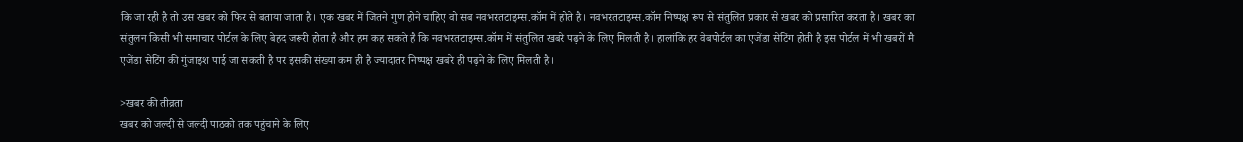कि जा रही है तो उस खबर को फिर से बताया जाता है। एक खबर में जितने गुण होने चाहिए वो सब नवभरतटाइम्स.कॉम में होते है। नवभरतटाइम्स.कॉम निष्पक्ष रूप से संतुलित प्रकार से खबर को प्रसारित करता है। खबर का संतुलन किसी भी समाचार पोर्टल के लिए बेहद जरूरी होता है और हम कह सकते है कि नवभरतटाइम्स.कॉम में संतुलित खबरे पढ़ने के लिए मिलती है। हालांकि हर वेबपोर्टल का एजेंडा सेटिंग होती है इस पोर्टल में भी खबरों मै एजेंडा सेटिंग की गुंजाइश पाई जा सकती है पर इसकी संख्या कम ही है ज्यादातर निष्पक्ष खबरे ही पढ़ने के लिए मिलती है।

>खबर की तीव्रता
खबर को जल्दी से जल्दी पाठको तक पहुंचाने के लिए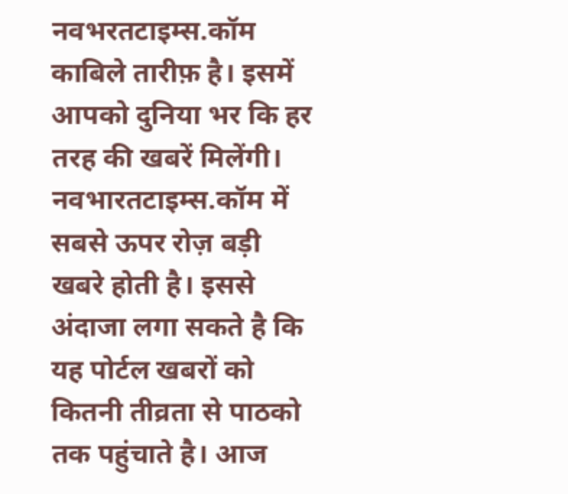नवभरतटाइम्स.कॉम काबिले तारीफ़ है। इसमें आपको दुनिया भर कि हर तरह की खबरें मिलेंगी। नवभारतटाइम्स.कॉम में सबसे ऊपर रोज़ बड़ी खबरे होती है। इससे अंदाजा लगा सकते है कि यह पोर्टल खबरों को कितनी तीव्रता से पाठको तक पहुंचाते है। आज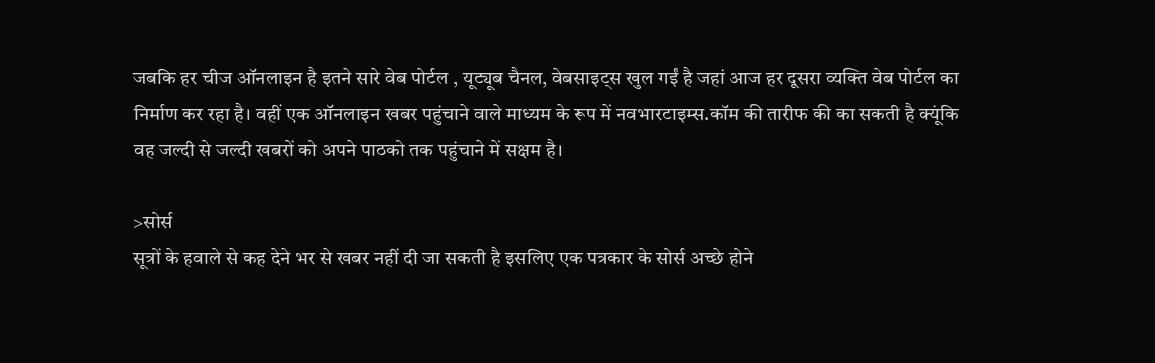जबकि हर चीज ऑनलाइन है इतने सारे वेब पोर्टल , यूट्यूब चैनल, वेबसाइट्स खुल गईं है जहां आज हर दूसरा व्यक्ति वेब पोर्टल का निर्माण कर रहा है। वहीं एक ऑनलाइन खबर पहुंचाने वाले माध्यम के रूप में नवभारटाइम्स.कॉम की तारीफ की का सकती है क्यूंकि वह जल्दी से जल्दी खबरों को अपने पाठको तक पहुंचाने में सक्षम है।

>सोर्स
सूत्रों के हवाले से कह देने भर से खबर नहीं दी जा सकती है इसलिए एक पत्रकार के सोर्स अच्छे होने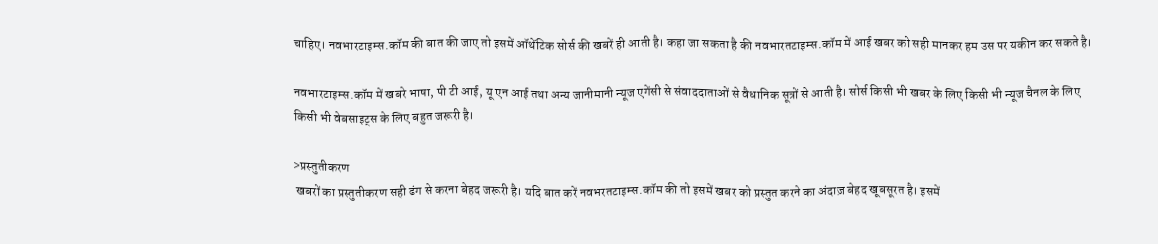चाहिए। नवभारटाइम्स.कॉम की बात की जाए तो इसमें ऑथेंटिक सोर्स की खबरें ही आती है। कहा जा सकता है की नवभारतटाइम्स.कॉम में आई खबर को सही मानकर हम उस पर यकीन कर सकते है।

नवभारटाइम्स.कॉम में खबरे भाषा, पी टी आई, यू एन आई तथा अन्य जानीमानी न्यूज एगेंसी से संवाददाताओं से वैधानिक सूत्रों से आती है। सोर्स किसी भी खबर के लिए किसी भी न्यूज चैनल के लिए किसी भी वेबसाइट्स के लिए बहुत जरूरी है।

>प्रस्तुतीकरण
 खबरों का प्रस्तुतीकरण सही ढंग से करना बेहद जरूरी है। यदि बात करें नवभरतटाइम्स.कॉम की तो इसमें खबर को प्रस्तुत करने का अंदाज़ बेहद खूबसूरत है। इसमें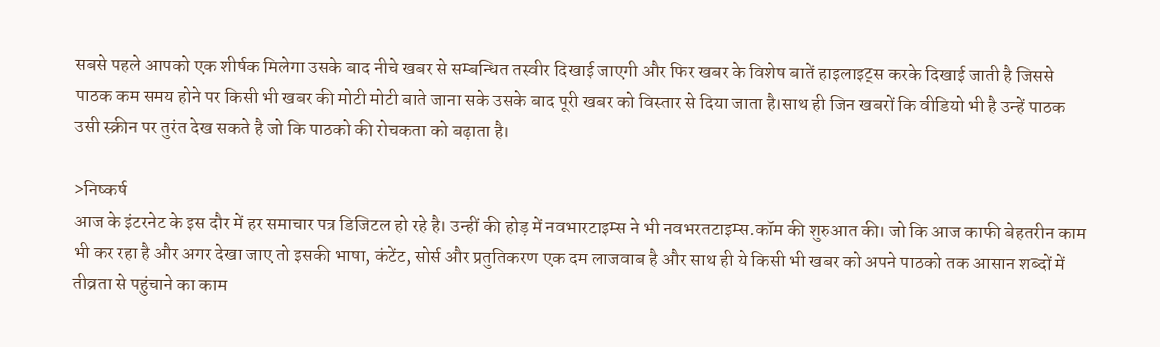सबसे पहले आपको एक शीर्षक मिलेगा उसके बाद नीचे खबर से सम्बन्धित तस्वीर दिखाई जाएगी और फिर खबर के विशेष बातें हाइलाइट्स करके दिखाई जाती है जिससे पाठक कम समय होने पर किसी भी खबर की मोटी मोटी बाते जाना सके उसके बाद पूरी खबर को विस्तार से दिया जाता है।साथ ही जिन खबरों कि वीडियो भी है उन्हें पाठक उसी स्क्रीन पर तुरंत देख सकते है जो कि पाठको की रोचकता को बढ़ाता है।

>निष्कर्ष
आज के इंटरनेट के इस दौर में हर समाचार पत्र डिजिटल हो रहे है। उन्हीं की होड़ में नवभारटाइम्स ने भी नवभरतटाइम्स.कॉम की शुरुआत की। जो कि आज काफी बेहतरीन काम भी कर रहा है और अगर देखा जाए तो इसकी भाषा, कंटेंट, सोर्स और प्रतुतिकरण एक दम लाजवाब है और साथ ही ये किसी भी खबर को अपने पाठको तक आसान शब्दों में तीव्रता से पहुंचाने का काम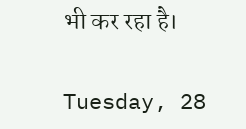भी कर रहा है।

Tuesday, 28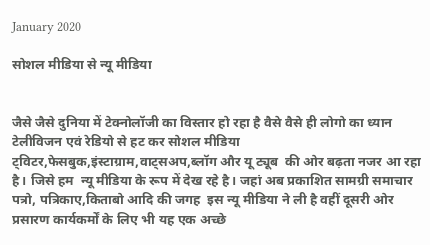January 2020

सोशल मीडिया से न्यू मीडिया


जैसे जैसे दुनिया में टेक्नोलॉजी का विस्तार हो रहा है वैसे वैसे ही लोगो का ध्यान टेलीविजन एवं रेडियो से हट कर सोशल मीडिया ट्विटर,फेसबुक,इंस्टाग्राम,वाट्सअप,ब्लॉग और यू ट्यूब  की ओर बढ़ता नजर आ रहा है। जिसे हम  न्यू मीडिया के रूप में देख रहे है। जहां अब प्रकाशित सामग्री समाचार पत्रो, पत्रिकाए,किताबो आदि की जगह  इस न्यू मीडिया ने ली है वहीं दूसरी ओर प्रसारण कार्यकर्मों के लिए भी यह एक अच्छे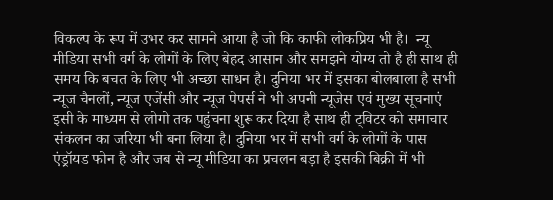विकल्प के रूप में उभर कर सामने आया है जो कि काफी लोकप्रिय भी है।  न्यू मीडिया सभी वर्ग के लोगों के लिए बेहद आसान और समझने योग्य तो है ही साथ ही समय कि बचत के लिए भी अच्छा साधन है। दुनिया भर में इसका बोलबाला है सभी न्यूज चैनलों, न्यूज एजेंसी और न्यूज पेपर्स ने भी अपनी न्यूजेस एवं मुख्य सूचनाएं इसी के माध्यम से लोगो तक पहुंचना शुरू कर दिया है साथ ही ट्विटर को समाचार संकलन का जरिया भी बना लिया है। दुनिया भर में सभी वर्ग के लोगों के पास एंड्रॉयड फोन है और जब से न्यू मीडिया का प्रचलन बड़ा है इसकी बिक्री में भी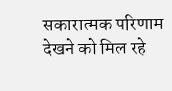सकारात्मक परिणाम देखने को मिल रहे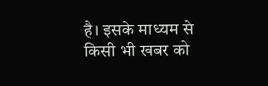है। इसके माध्यम से किसी भी खबर को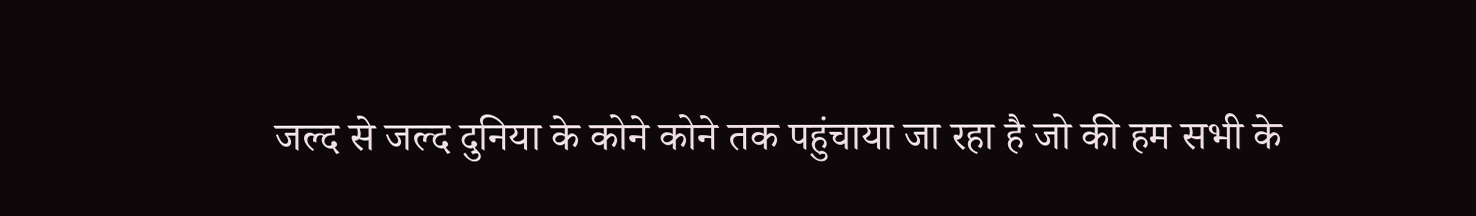जल्द से जल्द दुनिया के कोने कोने तक पहुंचाया जा रहा है जो की हम सभी के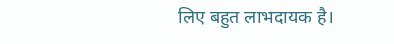लिए बहुत लाभदायक है।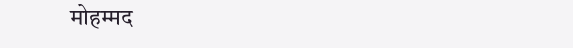मोहम्मद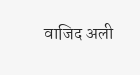वाजिद अली